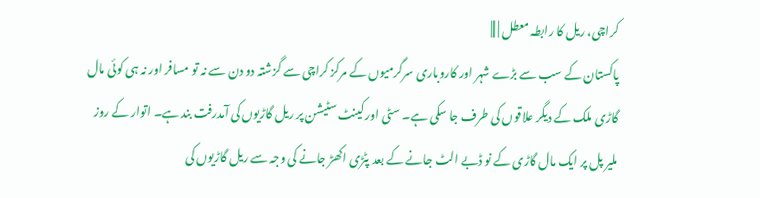کراچی، ریل کا رابطہ معطل | |||
پاکستان کے سب سے بڑے شہر اور کاروباری سرگرمیوں کے مرکز کراچی سے گزشتہ دو دن سے نہ تو مسافر اور نہ ہی کوئی مال گاڑی ملک کے دیگر علاقوں کی طرف جا سکی ہے۔ سٹی اور کینٹ سٹیشن پر ریل گاڑیوں کی آمدرفت بند ہے۔ اتوار کے روز ملیر پل پر ایک مال گاڑی کے نو ڈبے الٹ جانے کے بعد پٹڑی اکھڑ جانے کی وجہ سے ریل گاڑیوں کی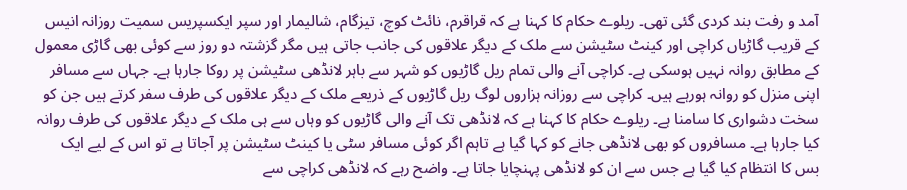آمد و رفت بند کردی گئی تھی۔ ریلوے حکام کا کہنا ہے کہ قراقرم، نائٹ کوچ، تیزگام، شالیمار اور سپر ایکسپریس سمیت روزانہ انیس کے قریب گاڑیاں کراچی اور کینٹ سٹیشن سے ملک کے دیگر علاقوں کی جانب جاتی ہیں مگر گزشتہ دو روز سے کوئی بھی گاڑی معمول کے مطابق روانہ نہیں ہوسکی ہے۔ کراچی آنے والی تمام ریل گاڑیوں کو شہر سے باہر لانڈھی سٹیشن پر روکا جارہا ہے۔ جہاں سے مسافر اپنی منزل کو روانہ ہورہے ہیں۔ کراچی سے روزانہ ہزاروں لوگ ریل گاڑیوں کے ذریعے ملک کے دیگر علاقوں کی طرف سفر کرتے ہیں جن کو سخت دشواری کا سامنا ہے۔ ریلوے حکام کا کہنا ہے کہ لانڈھی تک آنے والی گاڑیوں کو وہاں سے ہی ملک کے دیگر علاقوں کی طرف روانہ کیا جارہا ہے۔ مسافروں کو بھی لانڈھی جانے کو کہا گیا ہے تاہم اگر کوئی مسافر سٹی یا کینٹ سٹیشن پر آجاتا ہے تو اس کے لیے ایک بس کا انتظام کیا گیا ہے جس سے ان کو لانڈھی پہنچایا جاتا ہے۔ واضح رہے کہ لانڈھی کراچی سے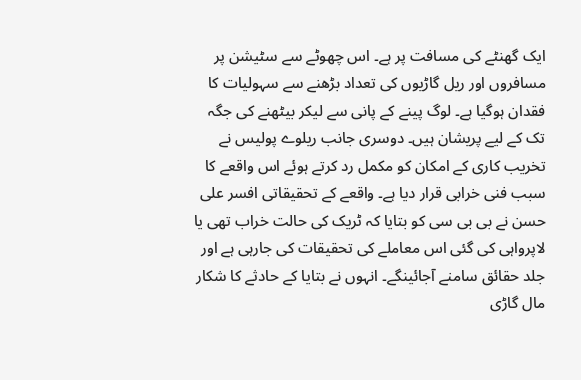ایک گھنٹے کی مسافت پر ہے۔ اس چھوٹے سے سٹیشن پر مسافروں اور ریل گاڑیوں کی تعداد بڑھنے سے سہولیات کا فقدان ہوگیا ہے۔ لوگ پینے کے پانی سے لیکر بیٹھنے کی جگہ تک کے لیے پریشان ہیں۔ دوسری جانب ریلوے پولیس نے تخریب کاری کے امکان کو مکمل رد کرتے ہوئے اس واقعے کا سبب فنی خرابی قرار دیا ہے۔ واقعے کے تحقیقاتی افسر علی حسن نے بی بی سی کو بتایا کہ ٹریک کی حالت خراب تھی یا لاپرواہی کی گئی اس معاملے کی تحقیقات کی جارہی ہے اور جلد حقائق سامنے آجائینگے۔ انہوں نے بتایا کے حادثے کا شکار مال گاڑی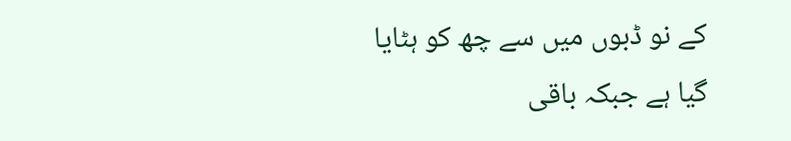کے نو ڈبوں میں سے چھ کو ہٹایا گیا ہے جبکہ باقی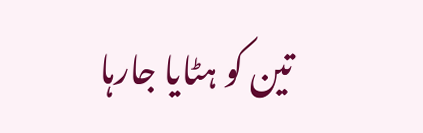تین کو ہٹایا جارہا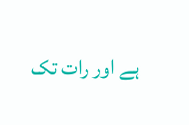ہے اور رات تک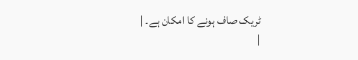ٹریک صاف ہونے کا امکان ہے۔ |
|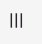|||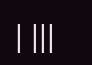| |||